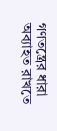গণতন্ত্রের ধারা অব্যাহত রাখতে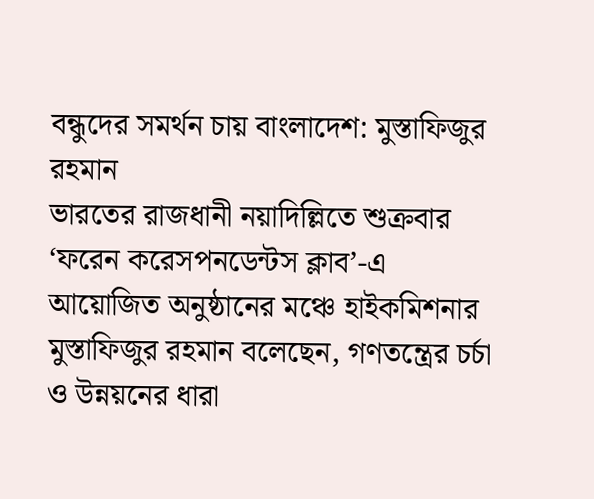বন্ধুদের সমর্থন চায় বাংলাদেশ: মুস্তাফিজুর রহমান
ভারতের রাজধানী নয়াদিল্লিতে শুক্রবার ‘ফরেন করেসপনডেন্টস ক্লাব’-এ আয়োজিত অনুষ্ঠানের মঞ্চে হাইকমিশনার মুস্তাফিজুর রহমান বলেছেন, গণতন্ত্রের চর্চা ও উন্নয়নের ধারা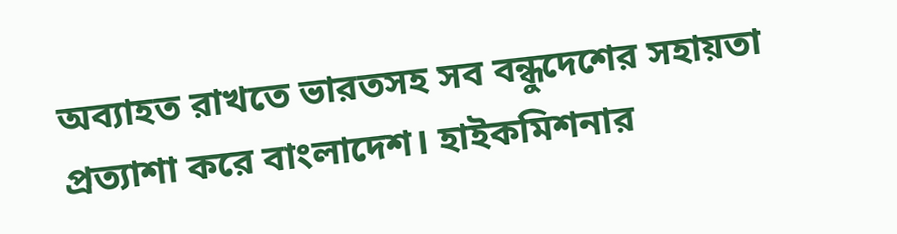অব্যাহত রাখতে ভারতসহ সব বন্ধুদেশের সহায়তা প্রত্যাশা করে বাংলাদেশ। হাইকমিশনার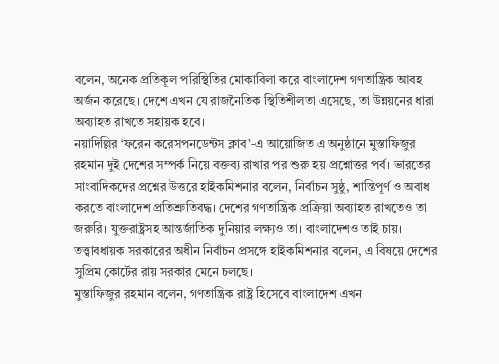বলেন, অনেক প্রতিকূল পরিস্থিতির মোকাবিলা করে বাংলাদেশ গণতান্ত্রিক আবহ অর্জন করেছে। দেশে এখন যে রাজনৈতিক স্থিতিশীলতা এসেছে, তা উন্নয়নের ধারা অব্যাহত রাখতে সহায়ক হবে।
নয়াদিল্লির ‘ফরেন করেসপনডেন্টস ক্লাব’-এ আয়োজিত এ অনুষ্ঠানে মুস্তাফিজুর রহমান দুই দেশের সম্পর্ক নিয়ে বক্তব্য রাখার পর শুরু হয় প্রশ্নোত্তর পর্ব। ভারতের সাংবাদিকদের প্রশ্নের উত্তরে হাইকমিশনার বলেন, নির্বাচন সুষ্ঠু, শান্তিপূর্ণ ও অবাধ করতে বাংলাদেশ প্রতিশ্রুতিবদ্ধ। দেশের গণতান্ত্রিক প্রক্রিয়া অব্যাহত রাখতেও তা জরুরি। যুক্তরাষ্ট্রসহ আন্তর্জাতিক দুনিয়ার লক্ষ্যও তা। বাংলাদেশও তাই চায়।
তত্ত্বাবধায়ক সরকারের অধীন নির্বাচন প্রসঙ্গে হাইকমিশনার বলেন, এ বিষয়ে দেশের সুপ্রিম কোর্টের রায় সরকার মেনে চলছে।
মুস্তাফিজুর রহমান বলেন, গণতান্ত্রিক রাষ্ট্র হিসেবে বাংলাদেশ এখন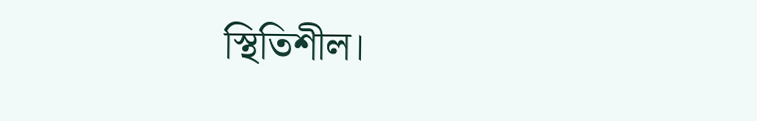স্থিতিশীল।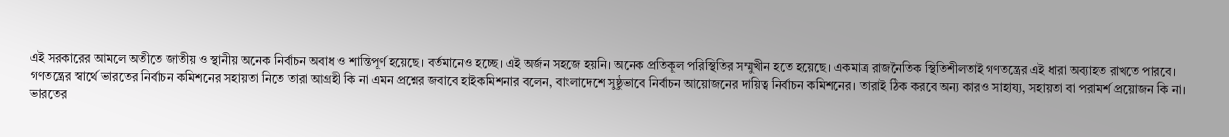এই সরকারের আমলে অতীতে জাতীয় ও স্থানীয় অনেক নির্বাচন অবাধ ও শান্তিপূর্ণ হয়েছে। বর্তমানেও হচ্ছে। এই অর্জন সহজে হয়নি। অনেক প্রতিকূল পরিস্থিতির সম্মুখীন হতে হয়েছে। একমাত্র রাজনৈতিক স্থিতিশীলতাই গণতন্ত্রের এই ধারা অব্যাহত রাখতে পারবে।
গণতন্ত্রের স্বার্থে ভারতের নির্বাচন কমিশনের সহায়তা নিতে তারা আগ্রহী কি না এমন প্রশ্নের জবাবে হাইকমিশনার বলেন, বাংলাদেশে সুষ্ঠুভাবে নির্বাচন আয়োজনের দায়িত্ব নির্বাচন কমিশনের। তারাই ঠিক করবে অন্য কারও সাহায্য, সহায়তা বা পরামর্শ প্রয়োজন কি না।
ভারতের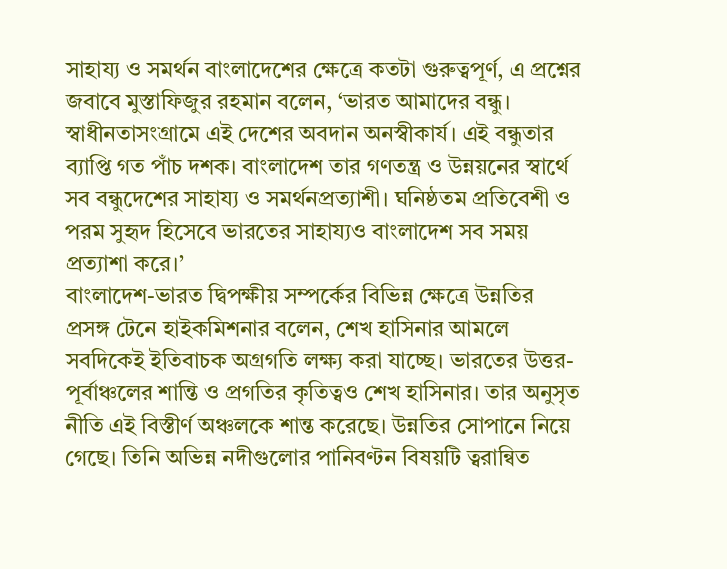সাহায্য ও সমর্থন বাংলাদেশের ক্ষেত্রে কতটা গুরুত্বপূর্ণ, এ প্রশ্নের জবাবে মুস্তাফিজুর রহমান বলেন, ‘ভারত আমাদের বন্ধু। স্বাধীনতাসংগ্রামে এই দেশের অবদান অনস্বীকার্য। এই বন্ধুতার ব্যাপ্তি গত পাঁচ দশক। বাংলাদেশ তার গণতন্ত্র ও উন্নয়নের স্বার্থে সব বন্ধুদেশের সাহায্য ও সমর্থনপ্রত্যাশী। ঘনিষ্ঠতম প্রতিবেশী ও পরম সুহৃদ হিসেবে ভারতের সাহায্যও বাংলাদেশ সব সময় প্রত্যাশা করে।’
বাংলাদেশ-ভারত দ্বিপক্ষীয় সম্পর্কের বিভিন্ন ক্ষেত্রে উন্নতির প্রসঙ্গ টেনে হাইকমিশনার বলেন, শেখ হাসিনার আমলে সবদিকেই ইতিবাচক অগ্রগতি লক্ষ্য করা যাচ্ছে। ভারতের উত্তর-পূর্বাঞ্চলের শান্তি ও প্রগতির কৃতিত্বও শেখ হাসিনার। তার অনুসৃত নীতি এই বিস্তীর্ণ অঞ্চলকে শান্ত করেছে। উন্নতির সোপানে নিয়ে গেছে। তিনি অভিন্ন নদীগুলোর পানিবণ্টন বিষয়টি ত্বরান্বিত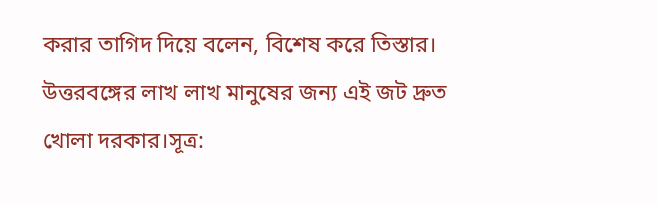করার তাগিদ দিয়ে বলেন, বিশেষ করে তিস্তার। উত্তরবঙ্গের লাখ লাখ মানুষের জন্য এই জট দ্রুত খোলা দরকার।সূত্র: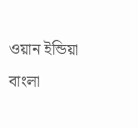ওয়ান ইন্ডিয়া বাংলা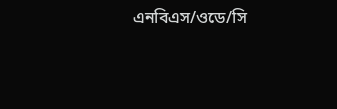এনবিএস/ওডে/সি